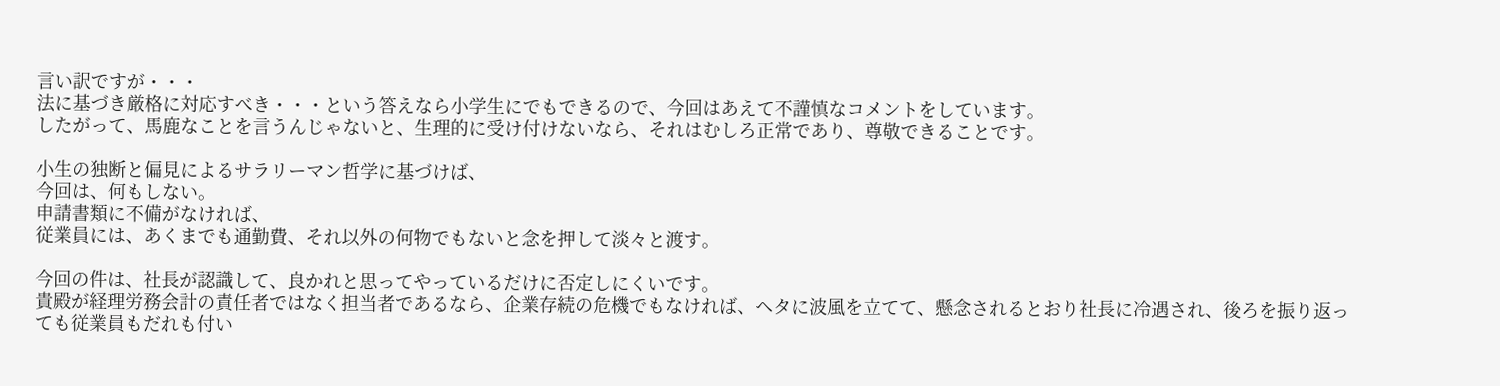言い訳ですが・・・
法に基づき厳格に対応すべき・・・という答えなら小学生にでもできるので、今回はあえて不謹慎なコメントをしています。
したがって、馬鹿なことを言うんじゃないと、生理的に受け付けないなら、それはむしろ正常であり、尊敬できることです。

小生の独断と偏見によるサラリーマン哲学に基づけば、
今回は、何もしない。
申請書類に不備がなければ、
従業員には、あくまでも通勤費、それ以外の何物でもないと念を押して淡々と渡す。

今回の件は、社長が認識して、良かれと思ってやっているだけに否定しにくいです。
貴殿が経理労務会計の責任者ではなく担当者であるなら、企業存続の危機でもなければ、ヘタに波風を立てて、懸念されるとおり社長に冷遇され、後ろを振り返っても従業員もだれも付い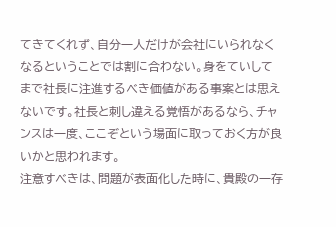てきてくれず、自分一人だけが会社にいられなくなるということでは割に合わない。身をていしてまで社長に注進するべき価値がある事案とは思えないです。社長と刺し違える覚悟があるなら、チャンスは一度、ここぞという場面に取っておく方が良いかと思われます。
注意すべきは、問題が表面化した時に、貴殿の一存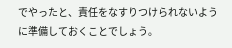でやったと、責任をなすりつけられないように準備しておくことでしょう。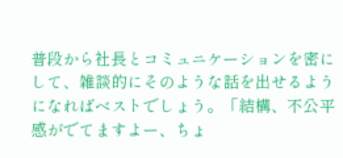普段から社長とコミュニケーションを密にして、雑談的にそのような話を出せるようになればベストでしょう。「結構、不公平感がでてますよー、ちょ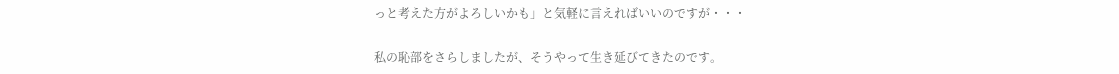っと考えた方がよろしいかも」と気軽に言えればいいのですが・・・

私の恥部をさらしましたが、そうやって生き延びてきたのです。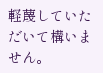軽蔑していただいて構いません。